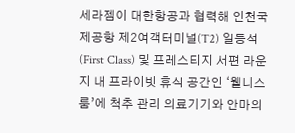세라젬이 대한항공과 협력해 인천국제공항 제2여객터미널(T2) 일등석(First Class) 및 프레스티지 서편 라운지 내 프라이빗 휴식 공간인 ‘웰니스 룸’에 척추 관리 의료기기와 안마의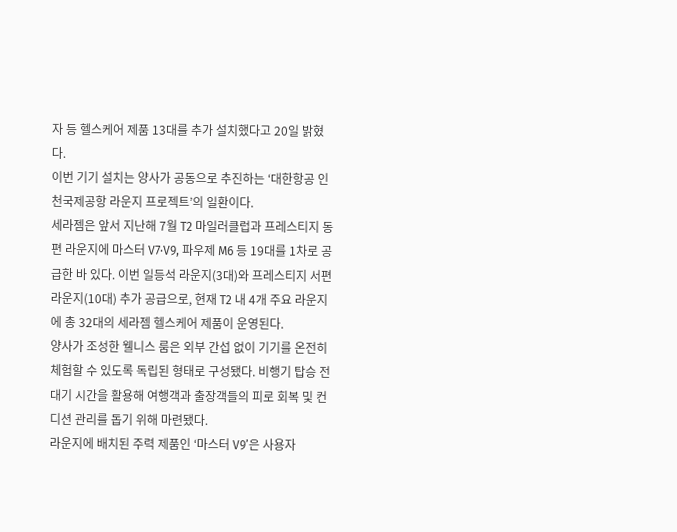자 등 헬스케어 제품 13대를 추가 설치했다고 20일 밝혔다.
이번 기기 설치는 양사가 공동으로 추진하는 ‘대한항공 인천국제공항 라운지 프로젝트’의 일환이다.
세라젬은 앞서 지난해 7월 T2 마일러클럽과 프레스티지 동편 라운지에 마스터 V7·V9, 파우제 M6 등 19대를 1차로 공급한 바 있다. 이번 일등석 라운지(3대)와 프레스티지 서편 라운지(10대) 추가 공급으로, 현재 T2 내 4개 주요 라운지에 총 32대의 세라젬 헬스케어 제품이 운영된다.
양사가 조성한 웰니스 룸은 외부 간섭 없이 기기를 온전히 체험할 수 있도록 독립된 형태로 구성됐다. 비행기 탑승 전 대기 시간을 활용해 여행객과 출장객들의 피로 회복 및 컨디션 관리를 돕기 위해 마련됐다.
라운지에 배치된 주력 제품인 ‘마스터 V9’은 사용자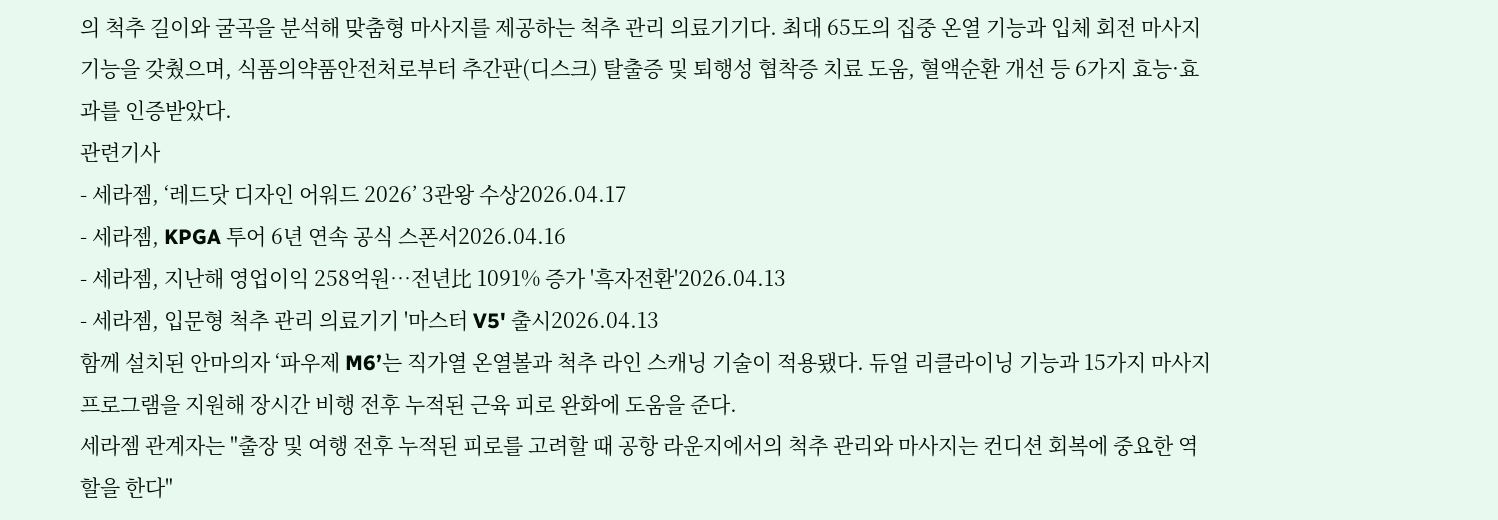의 척추 길이와 굴곡을 분석해 맞춤형 마사지를 제공하는 척추 관리 의료기기다. 최대 65도의 집중 온열 기능과 입체 회전 마사지 기능을 갖췄으며, 식품의약품안전처로부터 추간판(디스크) 탈출증 및 퇴행성 협착증 치료 도움, 혈액순환 개선 등 6가지 효능·효과를 인증받았다.
관련기사
- 세라젬, ‘레드닷 디자인 어워드 2026’ 3관왕 수상2026.04.17
- 세라젬, KPGA 투어 6년 연속 공식 스폰서2026.04.16
- 세라젬, 지난해 영업이익 258억원…전년比 1091% 증가 '흑자전환'2026.04.13
- 세라젬, 입문형 척추 관리 의료기기 '마스터 V5' 출시2026.04.13
함께 설치된 안마의자 ‘파우제 M6’는 직가열 온열볼과 척추 라인 스캐닝 기술이 적용됐다. 듀얼 리클라이닝 기능과 15가지 마사지 프로그램을 지원해 장시간 비행 전후 누적된 근육 피로 완화에 도움을 준다.
세라젬 관계자는 "출장 및 여행 전후 누적된 피로를 고려할 때 공항 라운지에서의 척추 관리와 마사지는 컨디션 회복에 중요한 역할을 한다"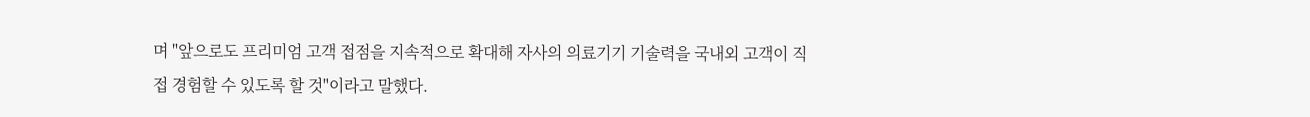며 "앞으로도 프리미엄 고객 접점을 지속적으로 확대해 자사의 의료기기 기술력을 국내외 고객이 직접 경험할 수 있도록 할 것"이라고 말했다.